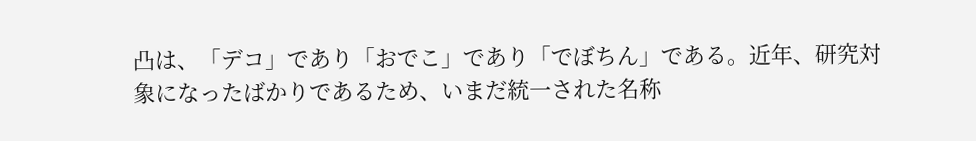凸は、「デコ」であり「おでこ」であり「でぼちん」である。近年、研究対象になったばかりであるため、いまだ統一された名称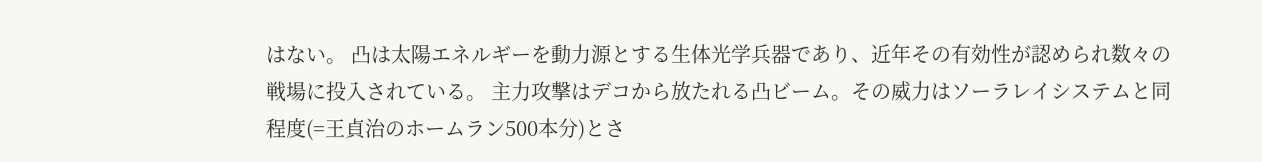はない。 凸は太陽エネルギーを動力源とする生体光学兵器であり、近年その有効性が認められ数々の戦場に投入されている。 主力攻撃はデコから放たれる凸ビーム。その威力はソーラレイシステムと同程度(=王貞治のホームラン500本分)とさ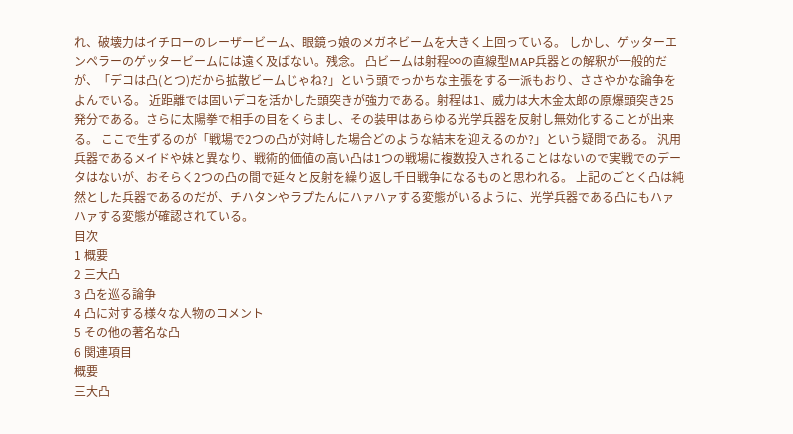れ、破壊力はイチローのレーザービーム、眼鏡っ娘のメガネビームを大きく上回っている。 しかし、ゲッターエンペラーのゲッタービームには遠く及ばない。残念。 凸ビームは射程∞の直線型MAP兵器との解釈が一般的だが、「デコは凸(とつ)だから拡散ビームじゃね?」という頭でっかちな主張をする一派もおり、ささやかな論争をよんでいる。 近距離では固いデコを活かした頭突きが強力である。射程は1、威力は大木金太郎の原爆頭突き25発分である。さらに太陽拳で相手の目をくらまし、その装甲はあらゆる光学兵器を反射し無効化することが出来る。 ここで生ずるのが「戦場で2つの凸が対峙した場合どのような結末を迎えるのか?」という疑問である。 汎用兵器であるメイドや妹と異なり、戦術的価値の高い凸は1つの戦場に複数投入されることはないので実戦でのデータはないが、おそらく2つの凸の間で延々と反射を繰り返し千日戦争になるものと思われる。 上記のごとく凸は純然とした兵器であるのだが、チハタンやラプたんにハァハァする変態がいるように、光学兵器である凸にもハァハァする変態が確認されている。
目次
1 概要
2 三大凸
3 凸を巡る論争
4 凸に対する様々な人物のコメント
5 その他の著名な凸
6 関連項目
概要
三大凸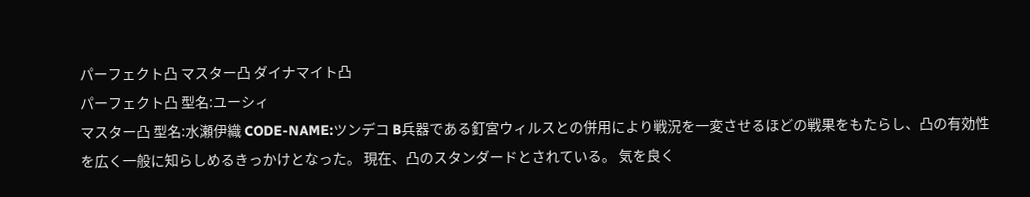パーフェクト凸 マスター凸 ダイナマイト凸
パーフェクト凸 型名:ユーシィ
マスター凸 型名:水瀬伊織 CODE-NAME:ツンデコ B兵器である釘宮ウィルスとの併用により戦況を一変させるほどの戦果をもたらし、凸の有効性を広く一般に知らしめるきっかけとなった。 現在、凸のスタンダードとされている。 気を良く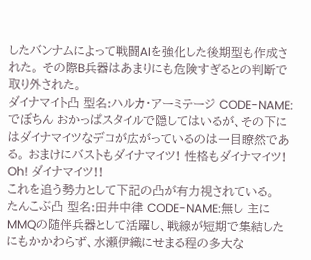したバンナムによって戦闘AIを強化した後期型も作成された。 その際B兵器はあまりにも危険すぎるとの判断で取り外された。
ダイナマイト凸 型名:ハルカ・アーミテージ CODE-NAME:でぼちん おかっぱスタイルで隠してはいるが、その下にはダイナマイツなデコが広がっているのは一目瞭然である。 おまけにバストもダイナマイツ! 性格もダイナマイツ! Oh! ダイナマイツ!!
これを追う勢力として下記の凸が有力視されている。
たんこぶ凸 型名:田井中律 CODE-NAME:無し 主にMMQの随伴兵器として活躍し、戦線が短期で集結したにもかかわらず、水瀬伊織にせまる程の多大な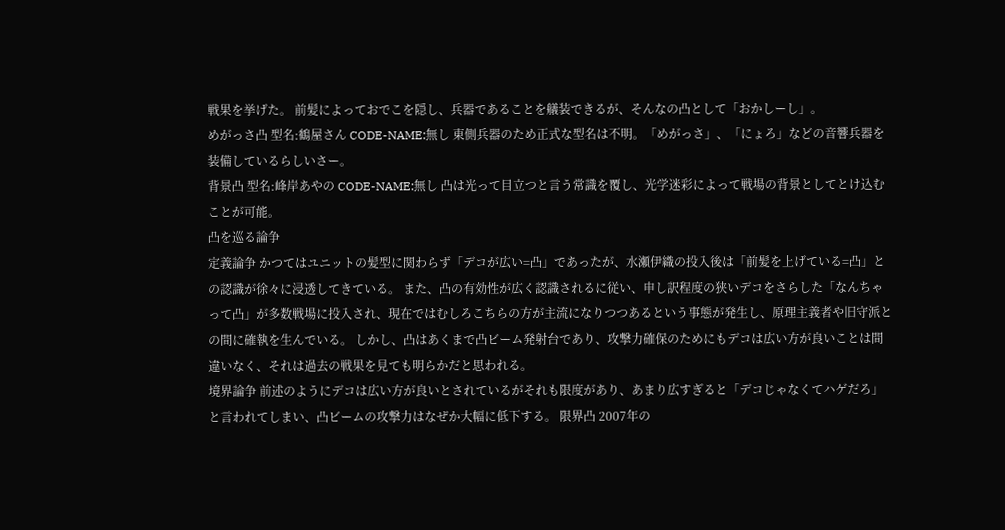戦果を挙げた。 前髪によっておでこを隠し、兵器であることを艤装できるが、そんなの凸として「おかしーし」。
めがっさ凸 型名:鶴屋さん CODE-NAME:無し 東側兵器のため正式な型名は不明。「めがっさ」、「にょろ」などの音響兵器を装備しているらしいさー。
背景凸 型名:峰岸あやの CODE-NAME:無し 凸は光って目立つと言う常識を覆し、光学迷彩によって戦場の背景としてとけ込むことが可能。
凸を巡る論争
定義論争 かつてはユニットの髪型に関わらず「デコが広い=凸」であったが、水瀬伊織の投入後は「前髪を上げている=凸」との認識が徐々に浸透してきている。 また、凸の有効性が広く認識されるに従い、申し訳程度の狭いデコをさらした「なんちゃって凸」が多数戦場に投入され、現在ではむしろこちらの方が主流になりつつあるという事態が発生し、原理主義者や旧守派との間に確執を生んでいる。 しかし、凸はあくまで凸ビーム発射台であり、攻撃力確保のためにもデコは広い方が良いことは間違いなく、それは過去の戦果を見ても明らかだと思われる。
境界論争 前述のようにデコは広い方が良いとされているがそれも限度があり、あまり広すぎると「デコじゃなくてハゲだろ」と言われてしまい、凸ビームの攻撃力はなぜか大幅に低下する。 限界凸 2007年の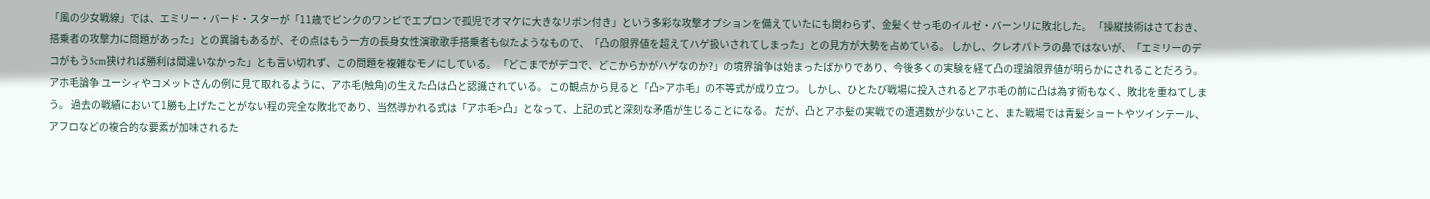「風の少女戦線」では、エミリー・バード・スターが「11歳でピンクのワンピでエプロンで孤児でオマケに大きなリボン付き」という多彩な攻撃オプションを備えていたにも関わらず、金髪くせっ毛のイルゼ・バーンリに敗北した。 「操縦技術はさておき、搭乗者の攻撃力に問題があった」との異論もあるが、その点はもう一方の長身女性演歌歌手搭乗者も似たようなもので、「凸の限界値を超えてハゲ扱いされてしまった」との見方が大勢を占めている。 しかし、クレオパトラの鼻ではないが、「エミリーのデコがもう5cm狭ければ勝利は間違いなかった」とも言い切れず、この問題を複雑なモノにしている。 「どこまでがデコで、どこからかがハゲなのか?」の境界論争は始まったばかりであり、今後多くの実験を経て凸の理論限界値が明らかにされることだろう。
アホ毛論争 ユーシィやコメットさんの例に見て取れるように、アホ毛(触角)の生えた凸は凸と認識されている。 この観点から見ると「凸>アホ毛」の不等式が成り立つ。 しかし、ひとたび戦場に投入されるとアホ毛の前に凸は為す術もなく、敗北を重ねてしまう。 過去の戦績において1勝も上げたことがない程の完全な敗北であり、当然導かれる式は「アホ毛>凸」となって、上記の式と深刻な矛盾が生じることになる。 だが、凸とアホ髪の実戦での遭遇数が少ないこと、また戦場では青髪ショートやツインテール、アフロなどの複合的な要素が加味されるた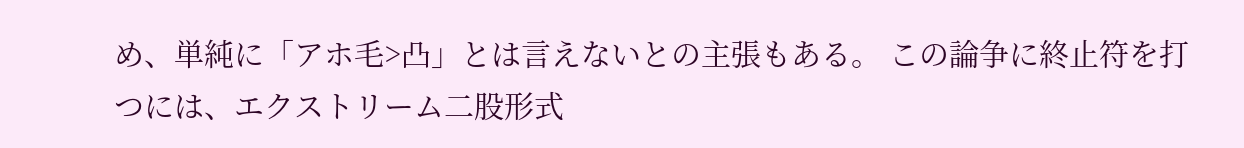め、単純に「アホ毛>凸」とは言えないとの主張もある。 この論争に終止符を打つには、エクストリーム二股形式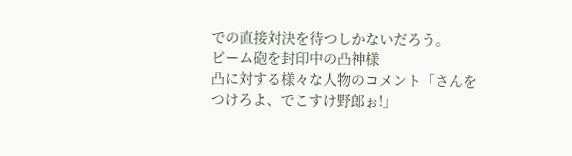での直接対決を待つしかないだろう。
ビーム砲を封印中の凸神様
凸に対する様々な人物のコメント「さんをつけろよ、でこすけ野郎ぉ!」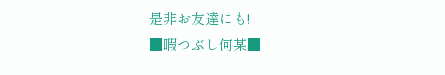是非お友達にも!
■暇つぶし何某■